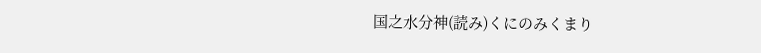国之水分神(読み)くにのみくまり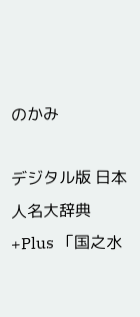のかみ

デジタル版 日本人名大辞典+Plus 「国之水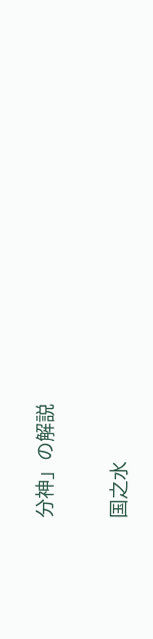分神」の解説

国之水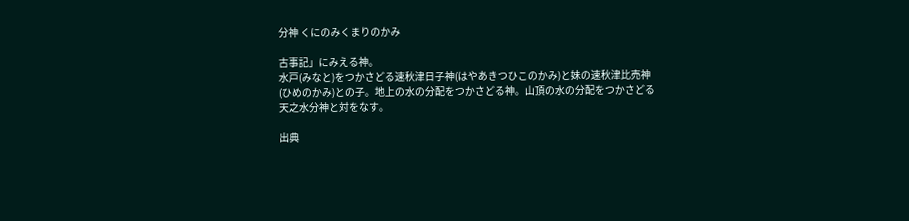分神 くにのみくまりのかみ

古事記」にみえる神。
水戸(みなと)をつかさどる速秋津日子神(はやあきつひこのかみ)と妹の速秋津比売神(ひめのかみ)との子。地上の水の分配をつかさどる神。山頂の水の分配をつかさどる天之水分神と対をなす。

出典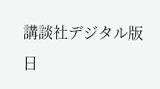講談社デジタル版 日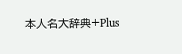本人名大辞典+Plus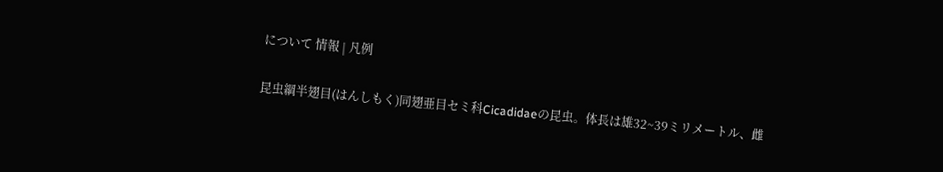について 情報 | 凡例

昆虫綱半翅目(はんしもく)同翅亜目セミ科Cicadidaeの昆虫。体長は雄32~39ミリメートル、雌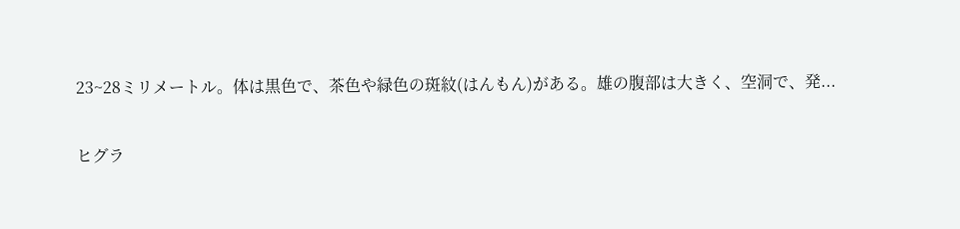23~28ミリメートル。体は黒色で、茶色や緑色の斑紋(はんもん)がある。雄の腹部は大きく、空洞で、発...

ヒグラ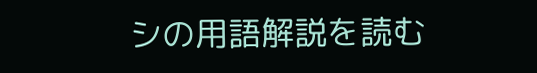シの用語解説を読む